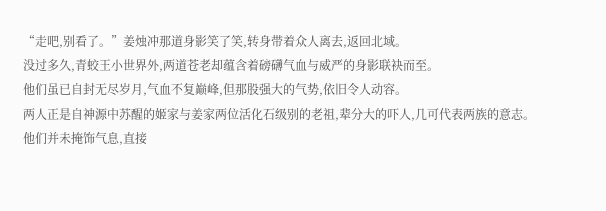“走吧,别看了。”姜烛冲那道身影笑了笑,转身带着众人离去,返回北域。
没过多久,青蛟王小世界外,两道苍老却蕴含着磅礴气血与威严的身影联袂而至。
他们虽已自封无尽岁月,气血不复巅峰,但那股强大的气势,依旧令人动容。
两人正是自神源中苏醒的姬家与姜家两位活化石级别的老祖,辈分大的吓人,几可代表两族的意志。
他们并未掩饰气息,直接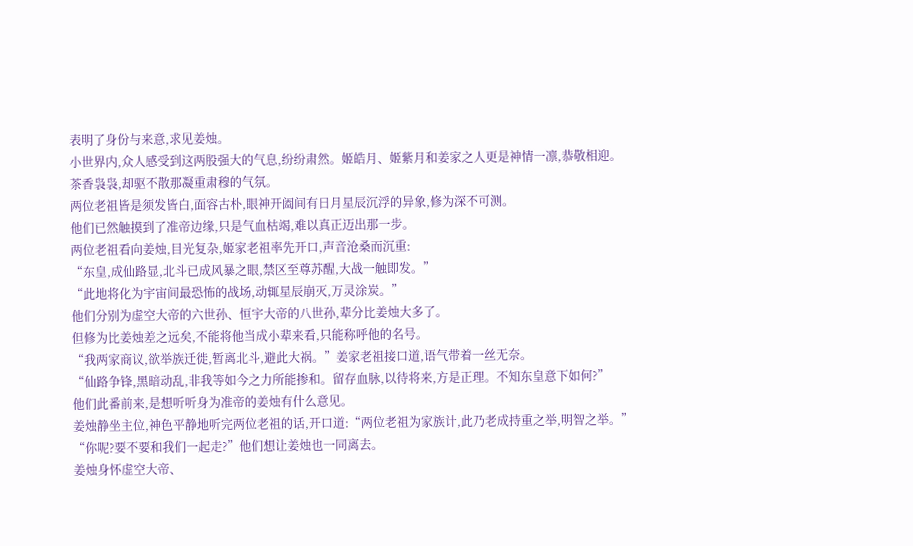表明了身份与来意,求见姜烛。
小世界内,众人感受到这两股强大的气息,纷纷肃然。姬皓月、姬紫月和姜家之人更是神情一凛,恭敬相迎。
茶香袅袅,却驱不散那凝重肃穆的气氛。
两位老祖皆是须发皆白,面容古朴,眼神开阖间有日月星辰沉浮的异象,修为深不可测。
他们已然触摸到了准帝边缘,只是气血枯竭,难以真正迈出那一步。
两位老祖看向姜烛,目光复杂,姬家老祖率先开口,声音沧桑而沉重:
“东皇,成仙路显,北斗已成风暴之眼,禁区至尊苏醒,大战一触即发。”
“此地将化为宇宙间最恐怖的战场,动辄星辰崩灭,万灵涂炭。”
他们分别为虚空大帝的六世孙、恒宇大帝的八世孙,辈分比姜烛大多了。
但修为比姜烛差之远矣,不能将他当成小辈来看,只能称呼他的名号。
“我两家商议,欲举族迁徙,暂离北斗,避此大祸。”姜家老祖接口道,语气带着一丝无奈。
“仙路争锋,黑暗动乱,非我等如今之力所能掺和。留存血脉,以待将来,方是正理。不知东皇意下如何?”
他们此番前来,是想听听身为准帝的姜烛有什么意见。
姜烛静坐主位,神色平静地听完两位老祖的话,开口道:“两位老祖为家族计,此乃老成持重之举,明智之举。”
“你呢?要不要和我们一起走?”他们想让姜烛也一同离去。
姜烛身怀虚空大帝、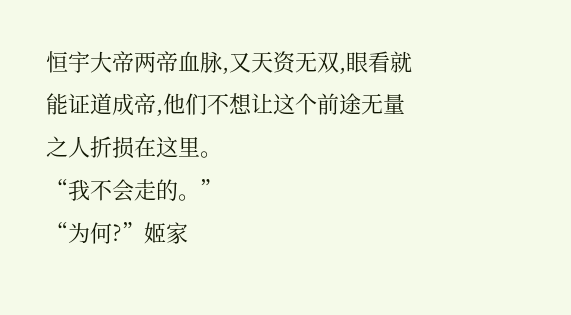恒宇大帝两帝血脉,又天资无双,眼看就能证道成帝,他们不想让这个前途无量之人折损在这里。
“我不会走的。”
“为何?”姬家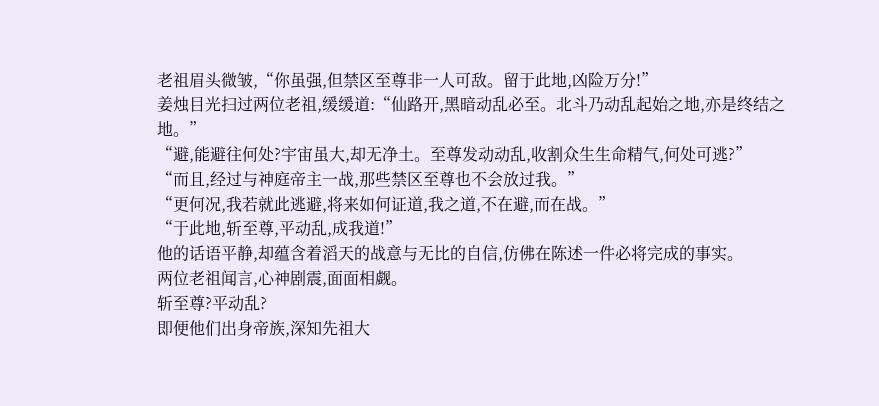老祖眉头微皱,“你虽强,但禁区至尊非一人可敌。留于此地,凶险万分!”
姜烛目光扫过两位老祖,缓缓道:“仙路开,黑暗动乱必至。北斗乃动乱起始之地,亦是终结之地。”
“避,能避往何处?宇宙虽大,却无净土。至尊发动动乱,收割众生生命精气,何处可逃?”
“而且,经过与神庭帝主一战,那些禁区至尊也不会放过我。”
“更何况,我若就此逃避,将来如何证道,我之道,不在避,而在战。”
“于此地,斩至尊,平动乱,成我道!”
他的话语平静,却蕴含着滔天的战意与无比的自信,仿佛在陈述一件必将完成的事实。
两位老祖闻言,心神剧震,面面相觑。
斩至尊?平动乱?
即便他们出身帝族,深知先祖大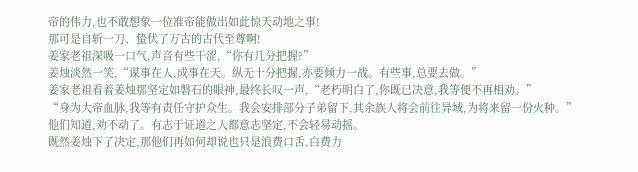帝的伟力,也不敢想象一位准帝能做出如此惊天动地之事!
那可是自斩一刀、蛰伏了万古的古代至尊啊!
姜家老祖深吸一口气,声音有些干涩,“你有几分把握?”
姜烛淡然一笑,“谋事在人,成事在天。纵无十分把握,亦要倾力一战。有些事,总要去做。”
姜家老祖看着姜烛那坚定如磐石的眼神,最终长叹一声,“老朽明白了,你既已决意,我等便不再相劝。”
“身为大帝血脉,我等有责任守护众生。我会安排部分子弟留下,其余族人将会前往异域,为将来留一份火种。”
他们知道,劝不动了。有志于证道之人都意志坚定,不会轻易动摇。
既然姜烛下了决定,那他们再如何却说也只是浪费口舌,白费力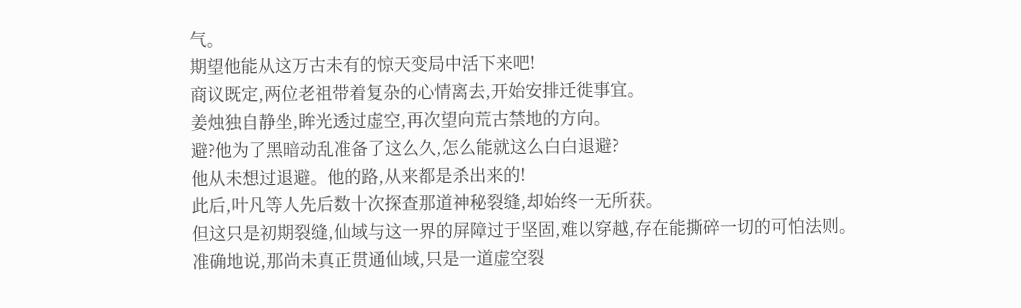气。
期望他能从这万古未有的惊天变局中活下来吧!
商议既定,两位老祖带着复杂的心情离去,开始安排迁徙事宜。
姜烛独自静坐,眸光透过虚空,再次望向荒古禁地的方向。
避?他为了黑暗动乱准备了这么久,怎么能就这么白白退避?
他从未想过退避。他的路,从来都是杀出来的!
此后,叶凡等人先后数十次探查那道神秘裂缝,却始终一无所获。
但这只是初期裂缝,仙域与这一界的屏障过于坚固,难以穿越,存在能撕碎一切的可怕法则。
准确地说,那尚未真正贯通仙域,只是一道虚空裂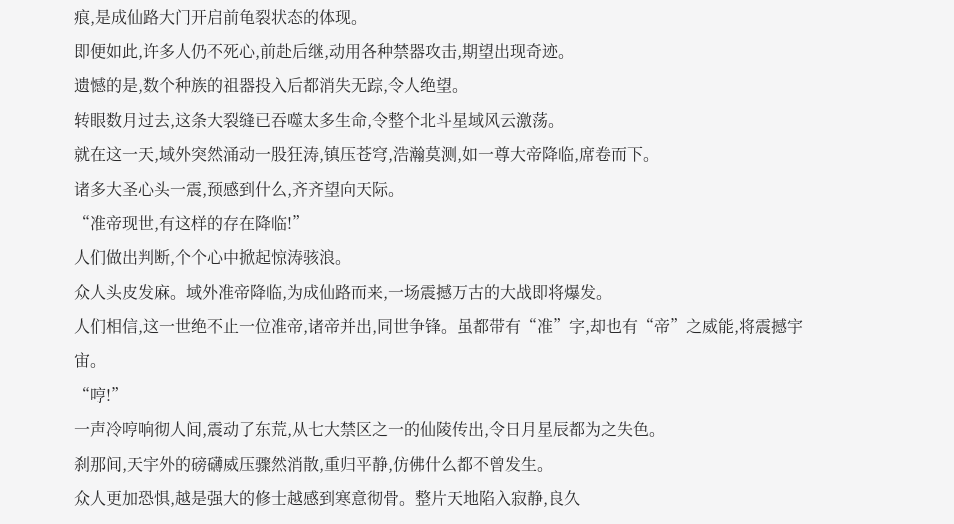痕,是成仙路大门开启前龟裂状态的体现。
即便如此,许多人仍不死心,前赴后继,动用各种禁器攻击,期望出现奇迹。
遗憾的是,数个种族的祖器投入后都消失无踪,令人绝望。
转眼数月过去,这条大裂缝已吞噬太多生命,令整个北斗星域风云激荡。
就在这一天,域外突然涌动一股狂涛,镇压苍穹,浩瀚莫测,如一尊大帝降临,席卷而下。
诸多大圣心头一震,预感到什么,齐齐望向天际。
“准帝现世,有这样的存在降临!”
人们做出判断,个个心中掀起惊涛骇浪。
众人头皮发麻。域外准帝降临,为成仙路而来,一场震撼万古的大战即将爆发。
人们相信,这一世绝不止一位准帝,诸帝并出,同世争锋。虽都带有“准”字,却也有“帝”之威能,将震撼宇宙。
“哼!”
一声冷哼响彻人间,震动了东荒,从七大禁区之一的仙陵传出,令日月星辰都为之失色。
刹那间,天宇外的磅礴威压骤然消散,重归平静,仿佛什么都不曾发生。
众人更加恐惧,越是强大的修士越感到寒意彻骨。整片天地陷入寂静,良久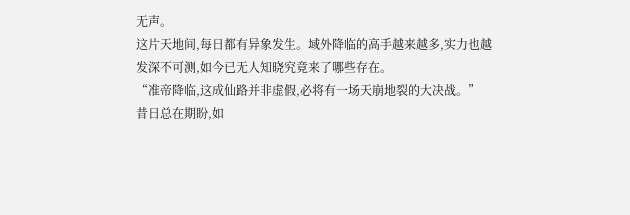无声。
这片天地间,每日都有异象发生。域外降临的高手越来越多,实力也越发深不可测,如今已无人知晓究竟来了哪些存在。
“准帝降临,这成仙路并非虚假,必将有一场天崩地裂的大决战。”
昔日总在期盼,如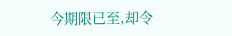今期限已至,却令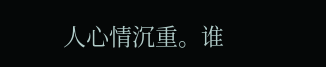人心情沉重。谁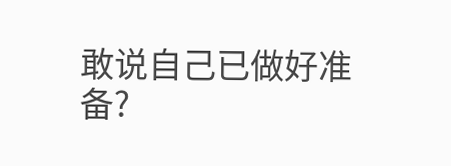敢说自己已做好准备?